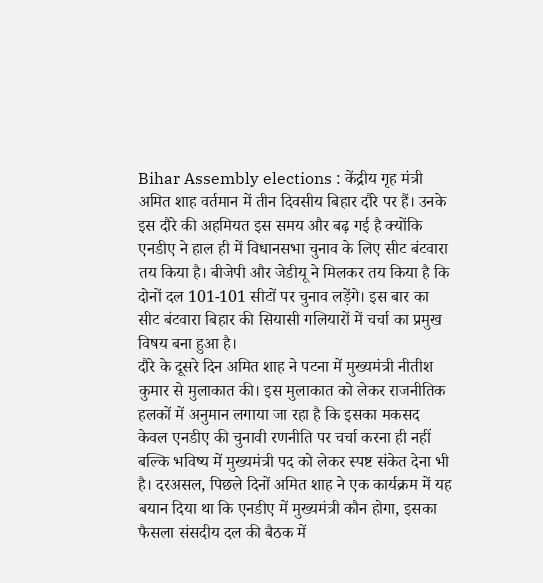Bihar Assembly elections : केंद्रीय गृह मंत्री अमित शाह वर्तमान में तीन दिवसीय बिहार दौरे पर हैं। उनके इस दौरे की अहमियत इस समय और बढ़ गई है क्योंकि एनडीए ने हाल ही में विधानसभा चुनाव के लिए सीट बंटवारा तय किया है। बीजेपी और जेडीयू ने मिलकर तय किया है कि दोनों दल 101-101 सीटों पर चुनाव लड़ेंगे। इस बार का सीट बंटवारा बिहार की सियासी गलियारों में चर्चा का प्रमुख विषय बना हुआ है।
दौरे के दूसरे दिन अमित शाह ने पटना में मुख्यमंत्री नीतीश कुमार से मुलाकात की। इस मुलाकात को लेकर राजनीतिक हलकों में अनुमान लगाया जा रहा है कि इसका मकसद केवल एनडीए की चुनावी रणनीति पर चर्चा करना ही नहीं बल्कि भविष्य में मुख्यमंत्री पद को लेकर स्पष्ट संकेत देना भी है। दरअसल, पिछले दिनों अमित शाह ने एक कार्यक्रम में यह बयान दिया था कि एनडीए में मुख्यमंत्री कौन होगा, इसका फैसला संसदीय दल की बैठक में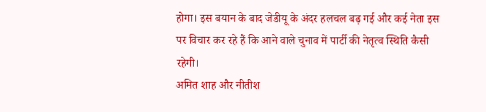होगा। इस बयान के बाद जेडीयू के अंदर हलचल बढ़ गई और कई नेता इस पर विचार कर रहे हैं कि आने वाले चुनाव में पार्टी की नेतृत्व स्थिति कैसी रहेगी।
अमित शाह और नीतीश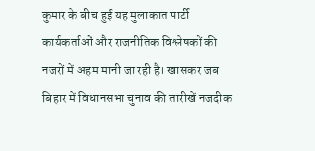कुमार के बीच हुई यह मुलाकात पार्टी कार्यकर्ताओं और राजनीतिक विश्लेषकों की नजरों में अहम मानी जा रही है। खासकर जब बिहार में विधानसभा चुनाव की तारीखें नजदीक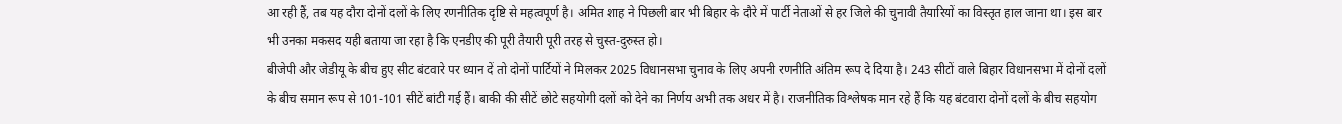आ रही हैं, तब यह दौरा दोनों दलों के लिए रणनीतिक दृष्टि से महत्वपूर्ण है। अमित शाह ने पिछली बार भी बिहार के दौरे में पार्टी नेताओं से हर जिले की चुनावी तैयारियों का विस्तृत हाल जाना था। इस बार भी उनका मकसद यही बताया जा रहा है कि एनडीए की पूरी तैयारी पूरी तरह से चुस्त-दुरुस्त हो।
बीजेपी और जेडीयू के बीच हुए सीट बंटवारे पर ध्यान दें तो दोनों पार्टियों ने मिलकर 2025 विधानसभा चुनाव के लिए अपनी रणनीति अंतिम रूप दे दिया है। 243 सीटों वाले बिहार विधानसभा में दोनों दलों के बीच समान रूप से 101-101 सीटें बांटी गई हैं। बाकी की सीटें छोटे सहयोगी दलों को देने का निर्णय अभी तक अधर में है। राजनीतिक विश्लेषक मान रहे हैं कि यह बंटवारा दोनों दलों के बीच सहयोग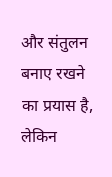और संतुलन बनाए रखने का प्रयास है, लेकिन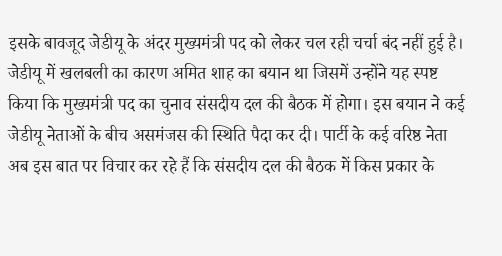इसके बावजूद जेडीयू के अंदर मुख्यमंत्री पद को लेकर चल रही चर्चा बंद नहीं हुई है।
जेडीयू में खलबली का कारण अमित शाह का बयान था जिसमें उन्होंने यह स्पष्ट किया कि मुख्यमंत्री पद का चुनाव संसदीय दल की बैठक में होगा। इस बयान ने कई जेडीयू नेताओं के बीच असमंजस की स्थिति पैदा कर दी। पार्टी के कई वरिष्ठ नेता अब इस बात पर विचार कर रहे हैं कि संसदीय दल की बैठक में किस प्रकार के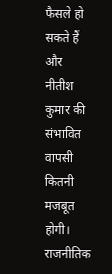फैसले हो सकते हैं और नीतीश कुमार की संभावित वापसी कितनी मजबूत होगी।
राजनीतिक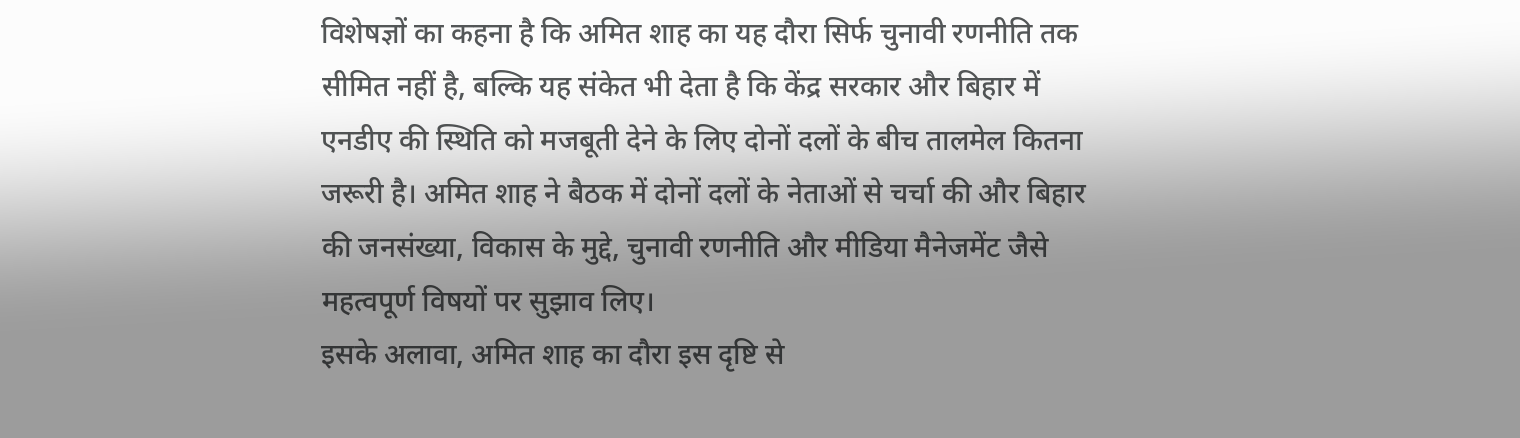विशेषज्ञों का कहना है कि अमित शाह का यह दौरा सिर्फ चुनावी रणनीति तक सीमित नहीं है, बल्कि यह संकेत भी देता है कि केंद्र सरकार और बिहार में एनडीए की स्थिति को मजबूती देने के लिए दोनों दलों के बीच तालमेल कितना जरूरी है। अमित शाह ने बैठक में दोनों दलों के नेताओं से चर्चा की और बिहार की जनसंख्या, विकास के मुद्दे, चुनावी रणनीति और मीडिया मैनेजमेंट जैसे महत्वपूर्ण विषयों पर सुझाव लिए।
इसके अलावा, अमित शाह का दौरा इस दृष्टि से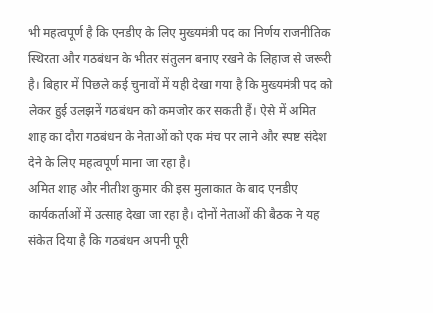भी महत्वपूर्ण है कि एनडीए के लिए मुख्यमंत्री पद का निर्णय राजनीतिक स्थिरता और गठबंधन के भीतर संतुलन बनाए रखने के लिहाज से जरूरी है। बिहार में पिछले कई चुनावों में यही देखा गया है कि मुख्यमंत्री पद को लेकर हुई उलझनें गठबंधन को कमजोर कर सकती हैं। ऐसे में अमित शाह का दौरा गठबंधन के नेताओं को एक मंच पर लाने और स्पष्ट संदेश देने के लिए महत्वपूर्ण माना जा रहा है।
अमित शाह और नीतीश कुमार की इस मुलाकात के बाद एनडीए कार्यकर्ताओं में उत्साह देखा जा रहा है। दोनों नेताओं की बैठक ने यह संकेत दिया है कि गठबंधन अपनी पूरी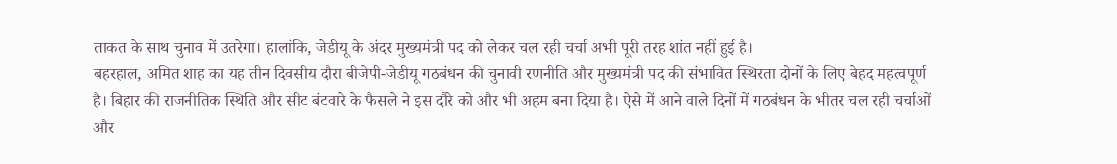ताकत के साथ चुनाव में उतरेगा। हालांकि, जेडीयू के अंदर मुख्यमंत्री पद को लेकर चल रही चर्चा अभी पूरी तरह शांत नहीं हुई है।
बहरहाल, अमित शाह का यह तीन दिवसीय दौरा बीजेपी-जेडीयू गठबंधन की चुनावी रणनीति और मुख्यमंत्री पद की संभावित स्थिरता दोनों के लिए बेहद महत्वपूर्ण है। बिहार की राजनीतिक स्थिति और सीट बंटवारे के फैसले ने इस दौरे को और भी अहम बना दिया है। ऐसे में आने वाले दिनों में गठबंधन के भीतर चल रही चर्चाओं और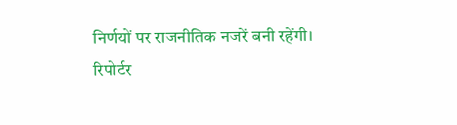निर्णयों पर राजनीतिक नजरें बनी रहेंगी।
रिपोर्टर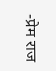-प्रेम राज